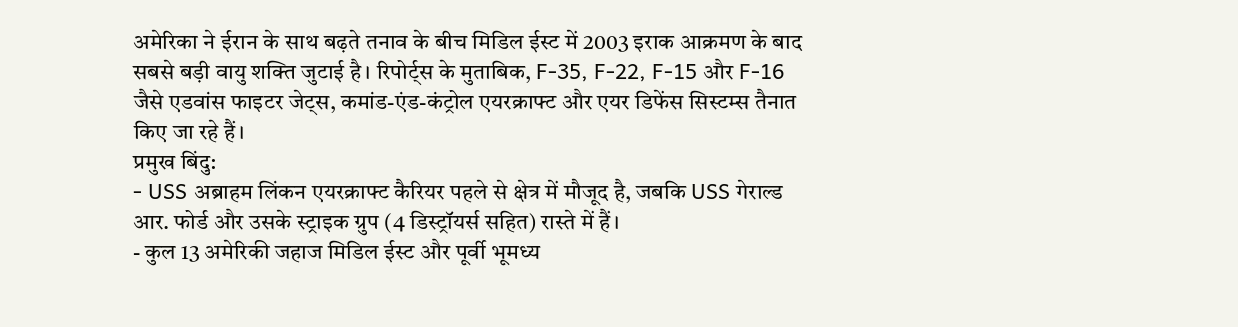अमेरिका ने ईरान के साथ बढ़ते तनाव के बीच मिडिल ईस्ट में 2003 इराक आक्रमण के बाद सबसे बड़ी वायु शक्ति जुटाई है। रिपोर्ट्स के मुताबिक, F-35, F-22, F-15 और F-16 जैसे एडवांस फाइटर जेट्स, कमांड-एंड-कंट्रोल एयरक्राफ्ट और एयर डिफेंस सिस्टम्स तैनात किए जा रहे हैं।
प्रमुख बिंदु:
- USS अब्राहम लिंकन एयरक्राफ्ट कैरियर पहले से क्षेत्र में मौजूद है, जबकि USS गेराल्ड आर. फोर्ड और उसके स्ट्राइक ग्रुप (4 डिस्ट्रॉयर्स सहित) रास्ते में हैं।
- कुल 13 अमेरिकी जहाज मिडिल ईस्ट और पूर्वी भूमध्य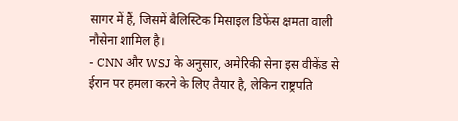सागर में हैं, जिसमें बैलिस्टिक मिसाइल डिफेंस क्षमता वाली नौसेना शामिल है।
- CNN और WSJ के अनुसार, अमेरिकी सेना इस वीकेंड से ईरान पर हमला करने के लिए तैयार है, लेकिन राष्ट्रपति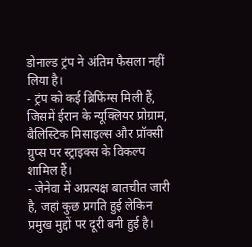डोनाल्ड ट्रंप ने अंतिम फैसला नहीं लिया है।
- ट्रंप को कई ब्रिफिंग्स मिली हैं, जिसमें ईरान के न्यूक्लियर प्रोग्राम, बैलिस्टिक मिसाइल्स और प्रॉक्सी ग्रुप्स पर स्ट्राइक्स के विकल्प शामिल हैं।
- जेनेवा में अप्रत्यक्ष बातचीत जारी है, जहां कुछ प्रगति हुई लेकिन प्रमुख मुद्दों पर दूरी बनी हुई है।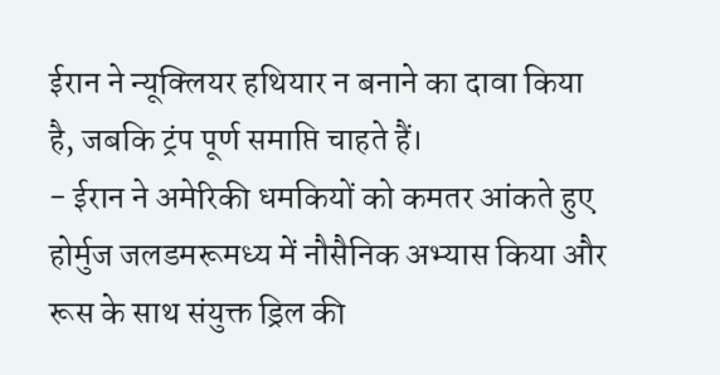ईरान ने न्यूक्लियर हथियार न बनाने का दावा किया है, जबकि ट्रंप पूर्ण समाप्ति चाहते हैं।
- ईरान ने अमेरिकी धमकियों को कमतर आंकते हुए होर्मुज जलडमरूमध्य में नौसैनिक अभ्यास किया और रूस के साथ संयुक्त ड्रिल की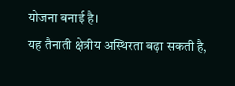योजना बनाई है।
यह तैनाती क्षेत्रीय अस्थिरता बढ़ा सकती है,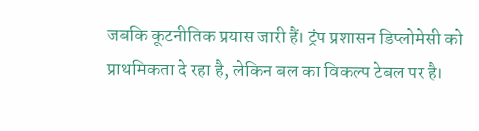जबकि कूटनीतिक प्रयास जारी हैं। ट्रंप प्रशासन डिप्लोमेसी को प्राथमिकता दे रहा है, लेकिन बल का विकल्प टेबल पर है।